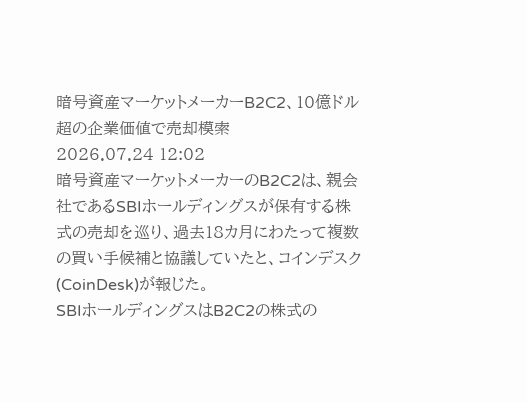暗号資産マーケットメーカーB2C2、10億ドル超の企業価値で売却模索
2026.07.24 12:02
暗号資産マーケットメーカーのB2C2は、親会社であるSBIホールディングスが保有する株式の売却を巡り、過去18カ月にわたって複数の買い手候補と協議していたと、コインデスク(CoinDesk)が報じた。
SBIホールディングスはB2C2の株式の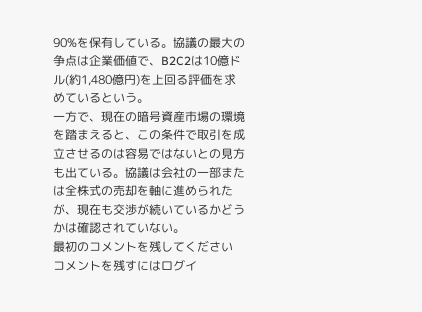90%を保有している。協議の最大の争点は企業価値で、B2C2は10億ドル(約1,480億円)を上回る評価を求めているという。
一方で、現在の暗号資産市場の環境を踏まえると、この条件で取引を成立させるのは容易ではないとの見方も出ている。協議は会社の一部または全株式の売却を軸に進められたが、現在も交渉が続いているかどうかは確認されていない。
最初のコメントを残してください
コメントを残すにはログイ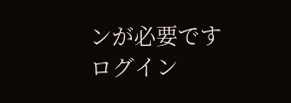ンが必要です
ログイン